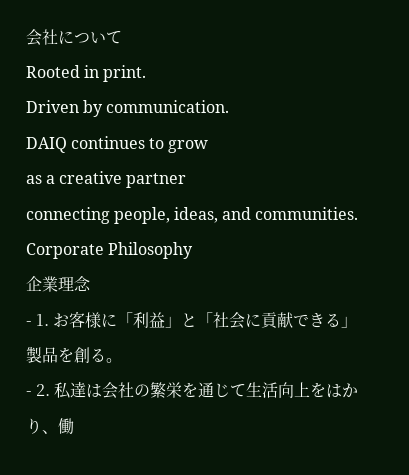会社について
Rooted in print.
Driven by communication.
DAIQ continues to grow
as a creative partner
connecting people, ideas, and communities.
Corporate Philosophy
企業理念
- 1. お客様に「利益」と「社会に貢献できる」製品を創る。
- 2. 私達は会社の繁栄を通じて生活向上をはかり、働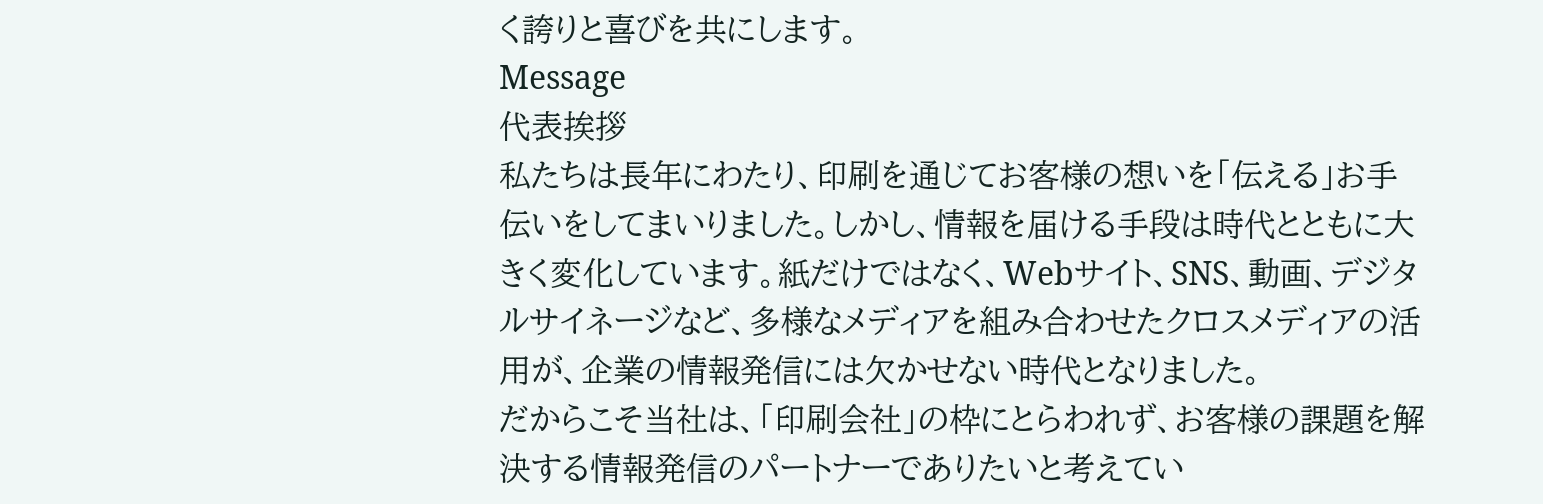く誇りと喜びを共にします。
Message
代表挨拶
私たちは長年にわたり、印刷を通じてお客様の想いを「伝える」お手伝いをしてまいりました。しかし、情報を届ける手段は時代とともに大きく変化しています。紙だけではなく、Webサイト、SNS、動画、デジタルサイネージなど、多様なメディアを組み合わせたクロスメディアの活用が、企業の情報発信には欠かせない時代となりました。
だからこそ当社は、「印刷会社」の枠にとらわれず、お客様の課題を解決する情報発信のパートナーでありたいと考えてい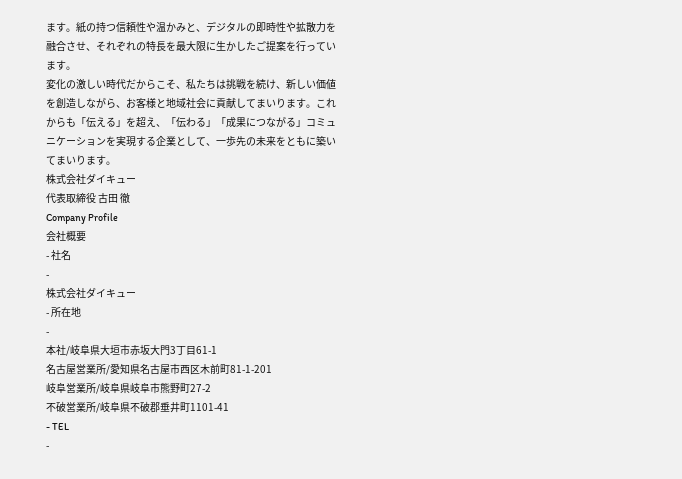ます。紙の持つ信頼性や温かみと、デジタルの即時性や拡散力を融合させ、それぞれの特長を最大限に生かしたご提案を行っています。
変化の激しい時代だからこそ、私たちは挑戦を続け、新しい価値を創造しながら、お客様と地域社会に貢献してまいります。これからも「伝える」を超え、「伝わる」「成果につながる」コミュニケーションを実現する企業として、一歩先の未来をともに築いてまいります。
株式会社ダイキュー
代表取締役 古田 徹
Company Profile
会社概要
- 社名
-
株式会社ダイキュー
- 所在地
-
本社/岐阜県大垣市赤坂大門3丁目61-1
名古屋営業所/愛知県名古屋市西区木前町81-1-201
岐阜営業所/岐阜県岐阜市熊野町27-2
不破営業所/岐阜県不破郡垂井町1101-41
- TEL
-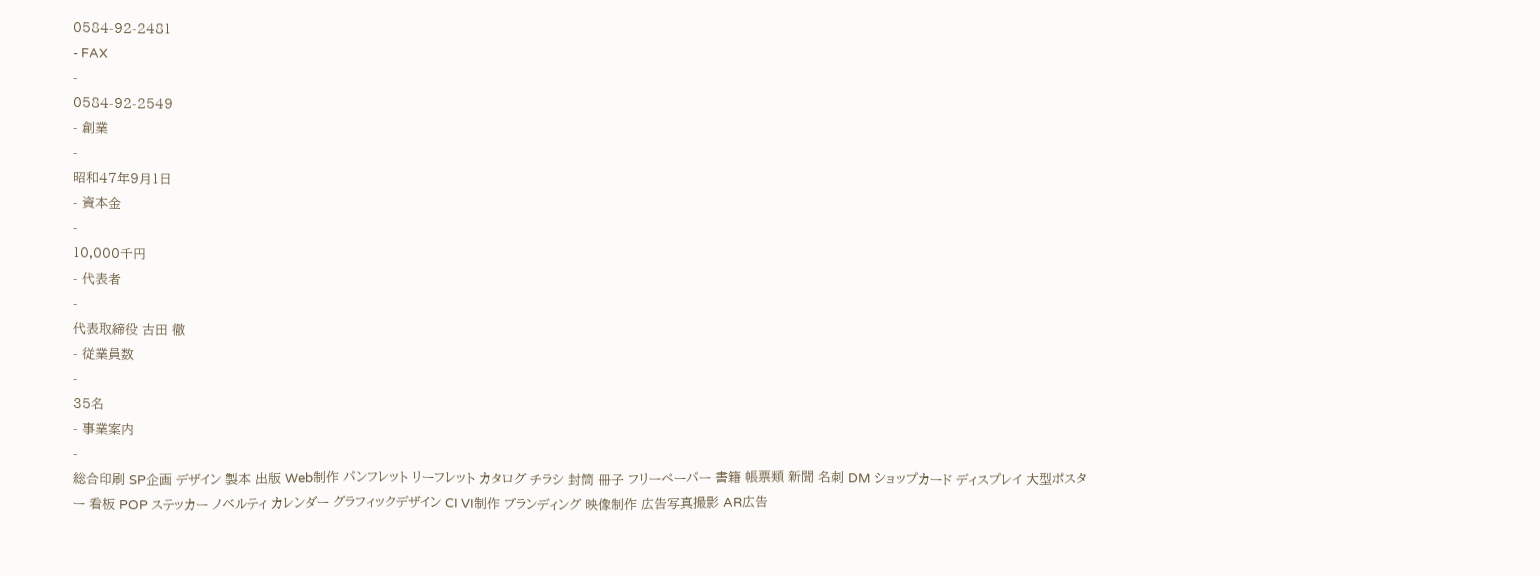0584-92-2481
- FAX
-
0584-92-2549
- 創業
-
昭和47年9月1日
- 資本金
-
10,000千円
- 代表者
-
代表取締役 古田 徹
- 従業員数
-
35名
- 事業案内
-
総合印刷 SP企画 デザイン 製本 出版 Web制作 パンフレット リーフレット カタログ チラシ 封筒 冊子 フリーペーパー 書籍 帳票類 新聞 名刺 DM ショップカード ディスプレイ 大型ポスター 看板 POP ステッカー ノベルティ カレンダー グラフィックデザイン CI VI制作 ブランディング 映像制作 広告写真撮影 AR広告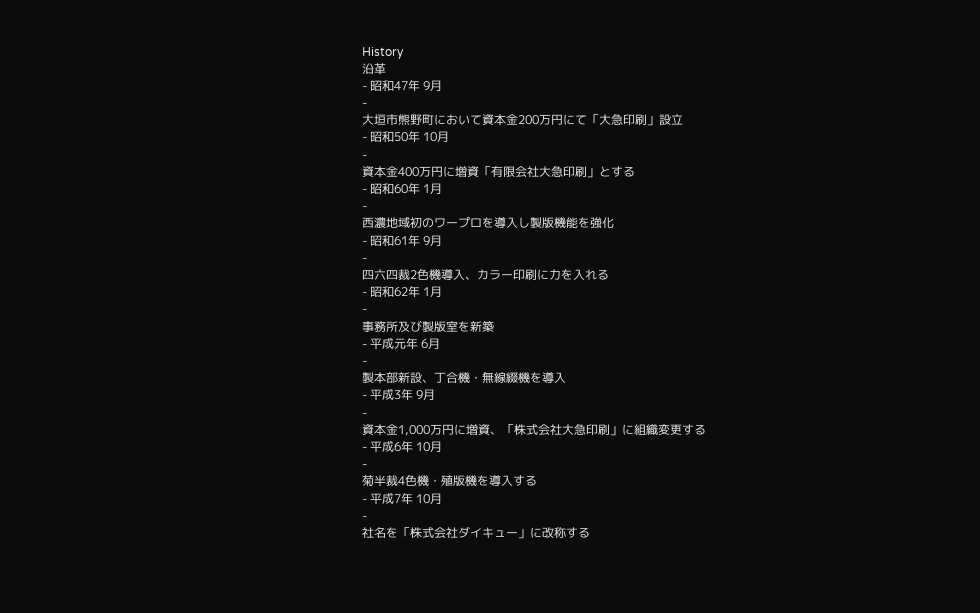History
沿革
- 昭和47年 9月
-
大垣市熊野町において資本金200万円にて「大急印刷」設立
- 昭和50年 10月
-
資本金400万円に増資「有限会社大急印刷」とする
- 昭和60年 1月
-
西濃地域初のワープロを導入し製版機能を強化
- 昭和61年 9月
-
四六四裁2色機導入、カラー印刷に力を入れる
- 昭和62年 1月
-
事務所及び製版室を新築
- 平成元年 6月
-
製本部新設、丁合機・無線綴機を導入
- 平成3年 9月
-
資本金1,000万円に増資、「株式会社大急印刷」に組織変更する
- 平成6年 10月
-
菊半裁4色機・殖版機を導入する
- 平成7年 10月
-
社名を「株式会社ダイキュー」に改称する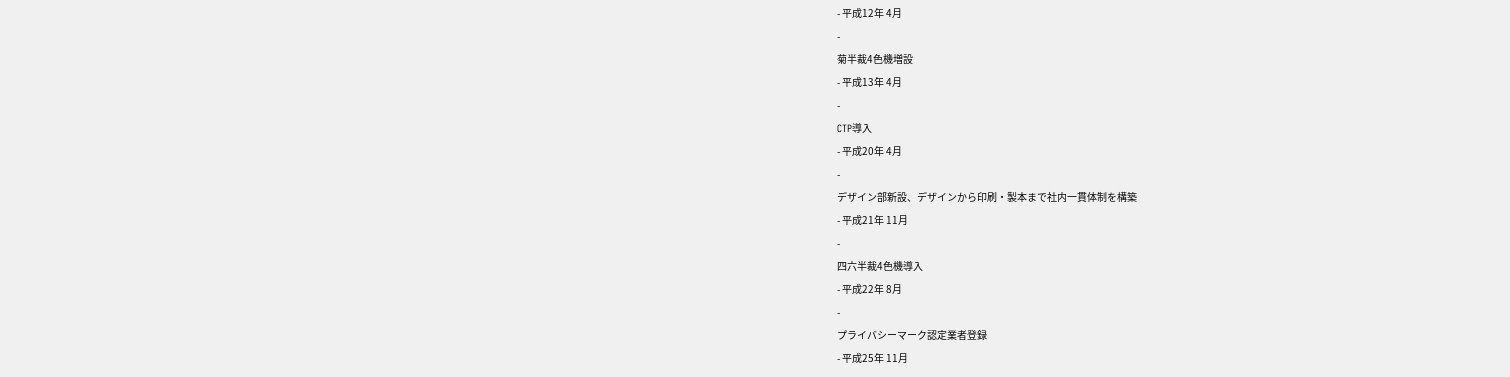- 平成12年 4月
-
菊半裁4色機増設
- 平成13年 4月
-
CTP導入
- 平成20年 4月
-
デザイン部新設、デザインから印刷・製本まで社内一貫体制を構築
- 平成21年 11月
-
四六半裁4色機導入
- 平成22年 8月
-
プライバシーマーク認定業者登録
- 平成25年 11月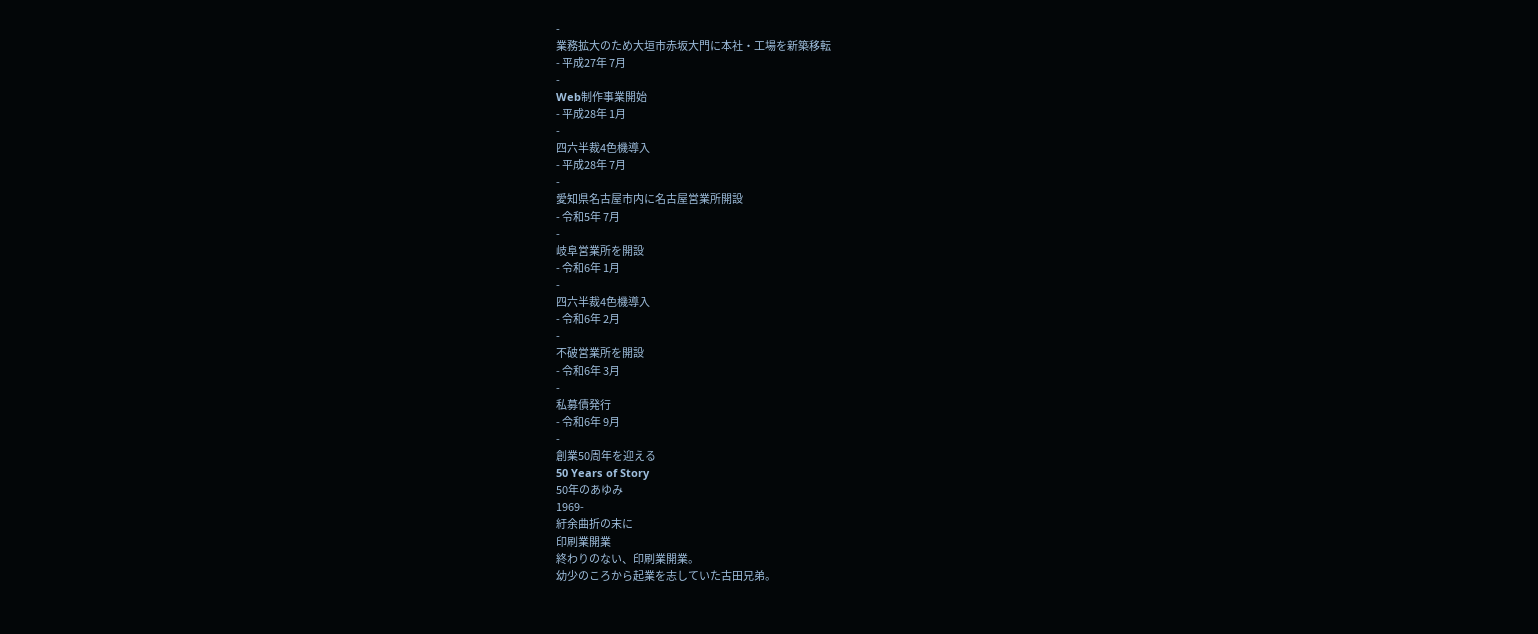-
業務拡大のため大垣市赤坂大門に本社・工場を新築移転
- 平成27年 7月
-
Web制作事業開始
- 平成28年 1月
-
四六半裁4色機導入
- 平成28年 7月
-
愛知県名古屋市内に名古屋営業所開設
- 令和5年 7月
-
岐阜営業所を開設
- 令和6年 1月
-
四六半裁4色機導入
- 令和6年 2月
-
不破営業所を開設
- 令和6年 3月
-
私募債発行
- 令和6年 9月
-
創業50周年を迎える
50 Years of Story
50年のあゆみ
1969-
紆余曲折の末に
印刷業開業
終わりのない、印刷業開業。
幼少のころから起業を志していた古田兄弟。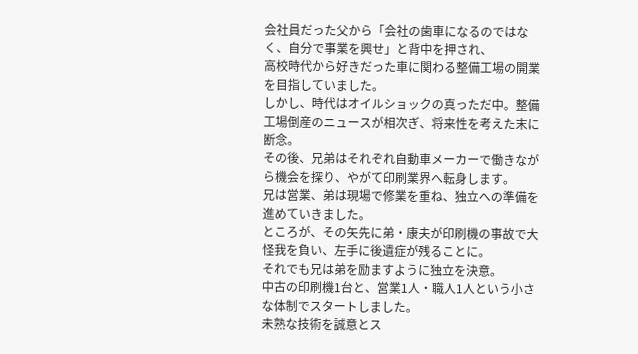会社員だった父から「会社の歯車になるのではなく、自分で事業を興せ」と背中を押され、
高校時代から好きだった車に関わる整備工場の開業を目指していました。
しかし、時代はオイルショックの真っただ中。整備工場倒産のニュースが相次ぎ、将来性を考えた末に断念。
その後、兄弟はそれぞれ自動車メーカーで働きながら機会を探り、やがて印刷業界へ転身します。
兄は営業、弟は現場で修業を重ね、独立への準備を進めていきました。
ところが、その矢先に弟・康夫が印刷機の事故で大怪我を負い、左手に後遺症が残ることに。
それでも兄は弟を励ますように独立を決意。
中古の印刷機1台と、営業1人・職人1人という小さな体制でスタートしました。
未熟な技術を誠意とス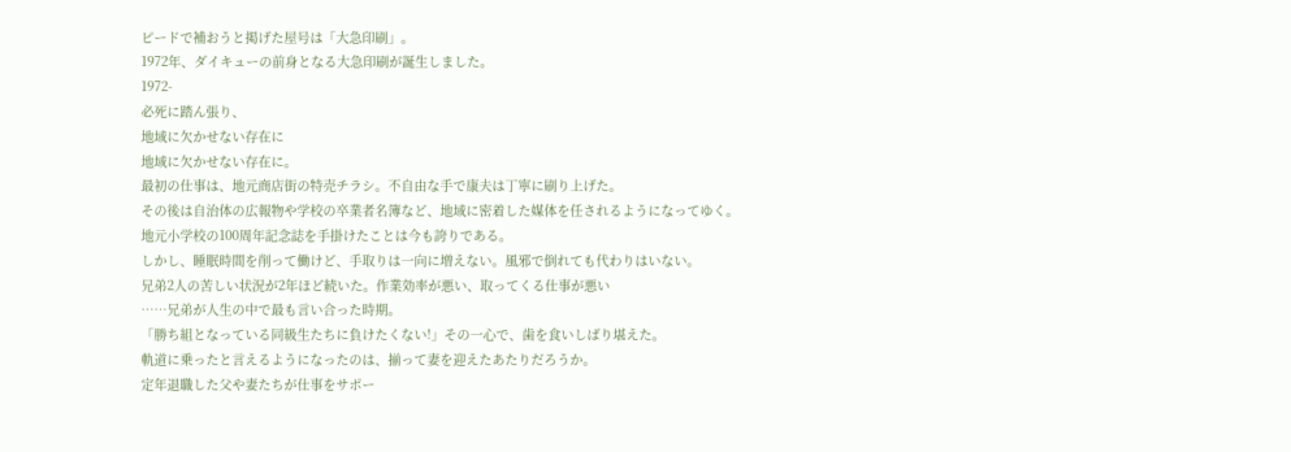ピードで補おうと掲げた屋号は「大急印刷」。
1972年、ダイキューの前身となる大急印刷が誕生しました。
1972-
必死に踏ん張り、
地域に欠かせない存在に
地域に欠かせない存在に。
最初の仕事は、地元商店街の特売チラシ。不自由な手で康夫は丁寧に刷り上げた。
その後は自治体の広報物や学校の卒業者名簿など、地域に密着した媒体を任されるようになってゆく。
地元小学校の100周年記念誌を手掛けたことは今も誇りである。
しかし、睡眠時間を削って働けど、手取りは一向に増えない。風邪で倒れても代わりはいない。
兄弟2人の苦しい状況が2年ほど続いた。作業効率が悪い、取ってくる仕事が悪い
……兄弟が人生の中で最も言い合った時期。
「勝ち組となっている同級生たちに負けたくない!」その一心で、歯を食いしばり堪えた。
軌道に乗ったと言えるようになったのは、揃って妻を迎えたあたりだろうか。
定年退職した父や妻たちが仕事をサポー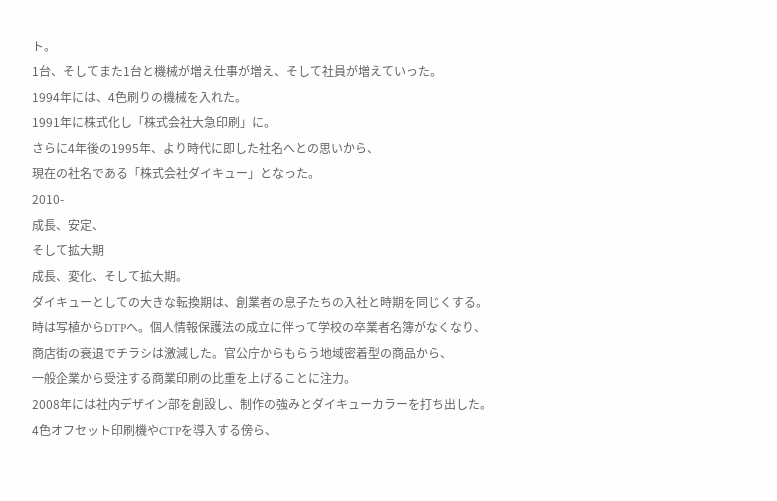ト。
1台、そしてまた1台と機械が増え仕事が増え、そして社員が増えていった。
1994年には、4色刷りの機械を入れた。
1991年に株式化し「株式会社大急印刷」に。
さらに4年後の1995年、より時代に即した社名へとの思いから、
現在の社名である「株式会社ダイキュー」となった。
2010-
成長、安定、
そして拡大期
成長、変化、そして拡大期。
ダイキューとしての大きな転換期は、創業者の息子たちの入社と時期を同じくする。
時は写植からDTPへ。個人情報保護法の成立に伴って学校の卒業者名簿がなくなり、
商店街の衰退でチラシは激減した。官公庁からもらう地域密着型の商品から、
一般企業から受注する商業印刷の比重を上げることに注力。
2008年には社内デザイン部を創設し、制作の強みとダイキューカラーを打ち出した。
4色オフセット印刷機やCTPを導入する傍ら、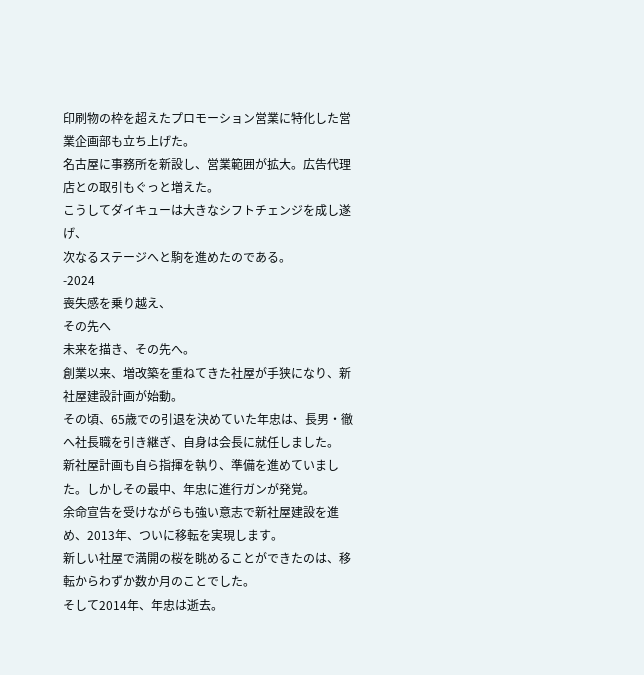印刷物の枠を超えたプロモーション営業に特化した営業企画部も立ち上げた。
名古屋に事務所を新設し、営業範囲が拡大。広告代理店との取引もぐっと増えた。
こうしてダイキューは大きなシフトチェンジを成し遂げ、
次なるステージへと駒を進めたのである。
-2024
喪失感を乗り越え、
その先へ
未来を描き、その先へ。
創業以来、増改築を重ねてきた社屋が手狭になり、新社屋建設計画が始動。
その頃、65歳での引退を決めていた年忠は、長男・徹へ社長職を引き継ぎ、自身は会長に就任しました。
新社屋計画も自ら指揮を執り、準備を進めていました。しかしその最中、年忠に進行ガンが発覚。
余命宣告を受けながらも強い意志で新社屋建設を進め、2013年、ついに移転を実現します。
新しい社屋で満開の桜を眺めることができたのは、移転からわずか数か月のことでした。
そして2014年、年忠は逝去。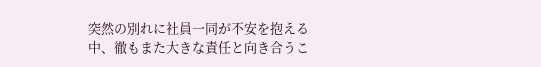突然の別れに社員一同が不安を抱える中、徹もまた大きな責任と向き合うこ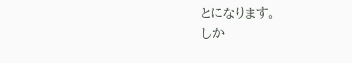とになります。
しか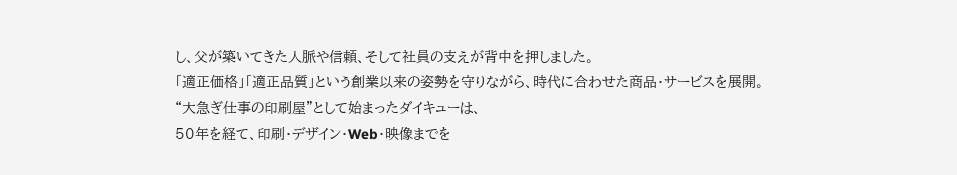し、父が築いてきた人脈や信頼、そして社員の支えが背中を押しました。
「適正価格」「適正品質」という創業以来の姿勢を守りながら、時代に合わせた商品・サービスを展開。
“大急ぎ仕事の印刷屋”として始まったダイキューは、
50年を経て、印刷・デザイン・Web・映像までを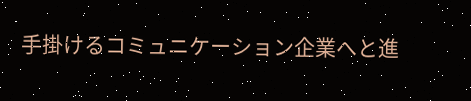手掛けるコミュニケーション企業へと進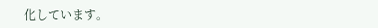化しています。